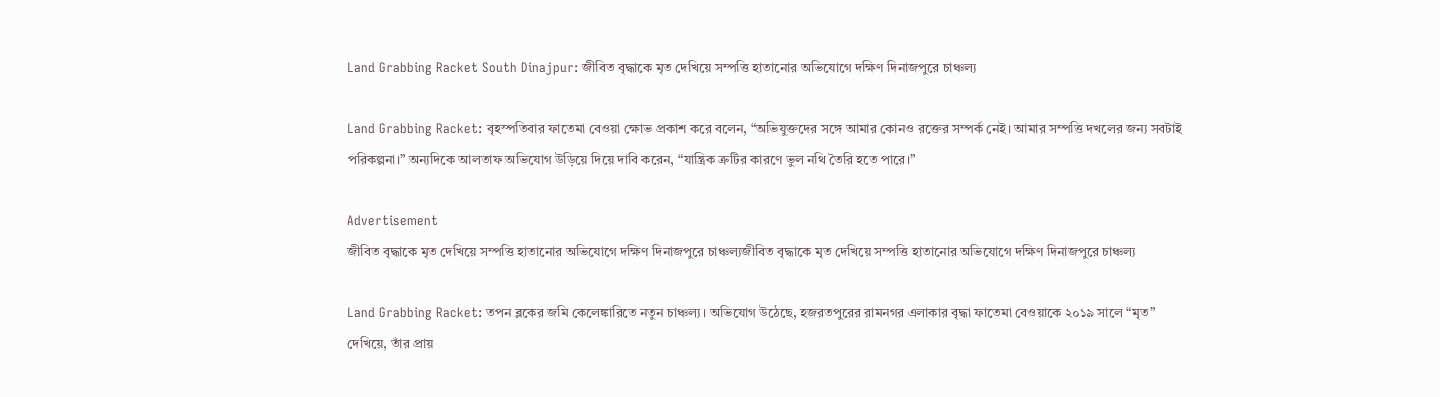Land Grabbing Racket South Dinajpur: জীবিত বৃদ্ধাকে মৃত দেখিয়ে সম্পত্তি হাতানোর অভিযোগে দক্ষিণ দিনাজপুরে চাঞ্চল্য

Land Grabbing Racket: বৃহস্পতিবার ফাতেমা বেওয়া ক্ষোভ প্রকাশ করে বলেন, “অভিযুক্তদের সঙ্গে আমার কোনও রক্তের সম্পর্ক নেই। আমার সম্পত্তি দখলের জন্য সবটাই পরিকল্পনা।” অন্যদিকে আলতাফ অভিযোগ উড়িয়ে দিয়ে দাবি করেন, “যান্ত্রিক ত্রুটির কারণে ভুল নথি তৈরি হতে পারে।”

Advertisement
জীবিত বৃদ্ধাকে মৃত দেখিয়ে সম্পত্তি হাতানোর অভিযোগে দক্ষিণ দিনাজপুরে চাঞ্চল্যজীবিত বৃদ্ধাকে মৃত দেখিয়ে সম্পত্তি হাতানোর অভিযোগে দক্ষিণ দিনাজপুরে চাঞ্চল্য

Land Grabbing Racket: তপন ব্লকের জমি কেলেঙ্কারিতে নতুন চাঞ্চল্য। অভিযোগ উঠেছে, হজরতপুরের রামনগর এলাকার বৃদ্ধা ফাতেমা বেওয়াকে ২০১৯ সালে “মৃত” দেখিয়ে, তাঁর প্রায়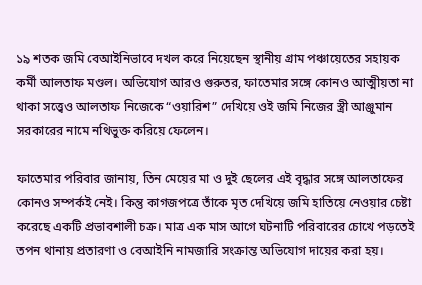১৯ শতক জমি বেআইনিভাবে দখল করে নিয়েছেন স্থানীয় গ্রাম পঞ্চায়েতের সহায়ক কর্মী আলতাফ মণ্ডল। অভিযোগ আরও গুরুতর, ফাতেমার সঙ্গে কোনও আত্মীয়তা না থাকা সত্ত্বেও আলতাফ নিজেকে “ওয়ারিশ” দেখিয়ে ওই জমি নিজের স্ত্রী আঞ্জুমান সরকারের নামে নথিভুক্ত করিয়ে ফেলেন।

ফাতেমার পরিবার জানায়, তিন মেয়ের মা ও দুই ছেলের এই বৃদ্ধার সঙ্গে আলতাফের কোনও সম্পর্কই নেই। কিন্তু কাগজপত্রে তাঁকে মৃত দেখিয়ে জমি হাতিয়ে নেওয়ার চেষ্টা করেছে একটি প্রভাবশালী চক্র। মাত্র এক মাস আগে ঘটনাটি পরিবারের চোখে পড়তেই তপন থানায় প্রতারণা ও বেআইনি নামজারি সংক্রান্ত অভিযোগ দায়ের করা হয়।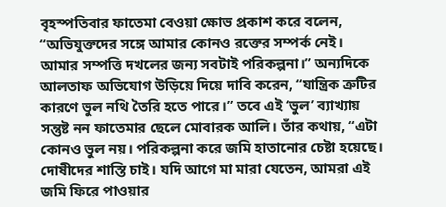বৃহস্পতিবার ফাতেমা বেওয়া ক্ষোভ প্রকাশ করে বলেন, “অভিযুক্তদের সঙ্গে আমার কোনও রক্তের সম্পর্ক নেই। আমার সম্পত্তি দখলের জন্য সবটাই পরিকল্পনা।” অন্যদিকে আলতাফ অভিযোগ উড়িয়ে দিয়ে দাবি করেন, “যান্ত্রিক ত্রুটির কারণে ভুল নথি তৈরি হতে পারে।” তবে এই ‘ভুল’ ব্যাখ্যায় সন্তুষ্ট নন ফাতেমার ছেলে মোবারক আলি। তাঁর কথায়, “এটা কোনও ভুল নয়। পরিকল্পনা করে জমি হাতানোর চেষ্টা হয়েছে। দোষীদের শাস্তি চাই। যদি আগে মা মারা যেতেন, আমরা এই জমি ফিরে পাওয়ার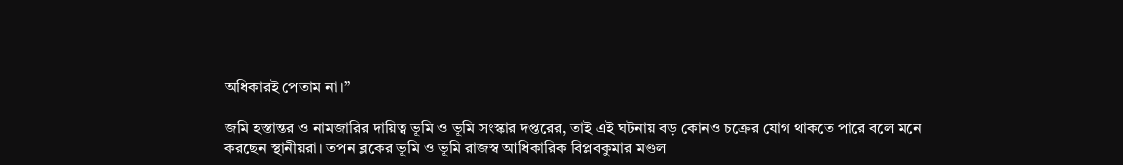অধিকারই পেতাম না।”

জমি হস্তান্তর ও নামজারির দায়িত্ব ভূমি ও ভূমি সংস্কার দপ্তরের, তাই এই ঘটনায় বড় কোনও চক্রের যোগ থাকতে পারে বলে মনে করছেন স্থানীয়রা। তপন ব্লকের ভূমি ও ভূমি রাজস্ব আধিকারিক বিপ্লবকুমার মণ্ডল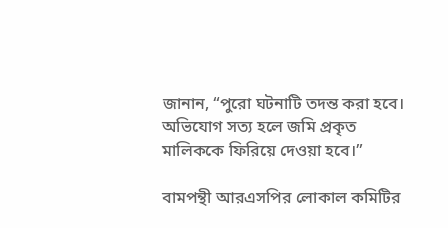জানান, “পুরো ঘটনাটি তদন্ত করা হবে। অভিযোগ সত্য হলে জমি প্রকৃত মালিককে ফিরিয়ে দেওয়া হবে।”

বামপন্থী আরএসপির লোকাল কমিটির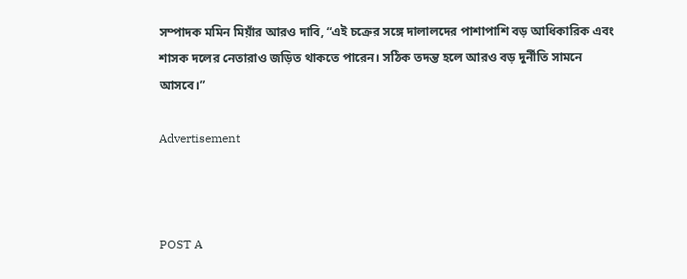সম্পাদক মমিন মিয়াঁর আরও দাবি, “এই চক্রের সঙ্গে দালালদের পাশাপাশি বড় আধিকারিক এবং শাসক দলের নেতারাও জড়িত থাকতে পারেন। সঠিক তদন্ত হলে আরও বড় দুর্নীতি সামনে আসবে।”

Advertisement



POST A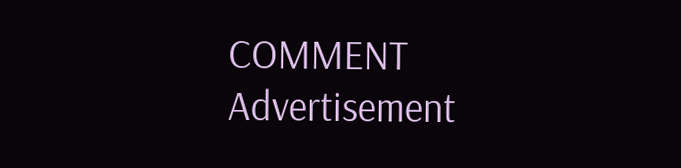COMMENT
Advertisement